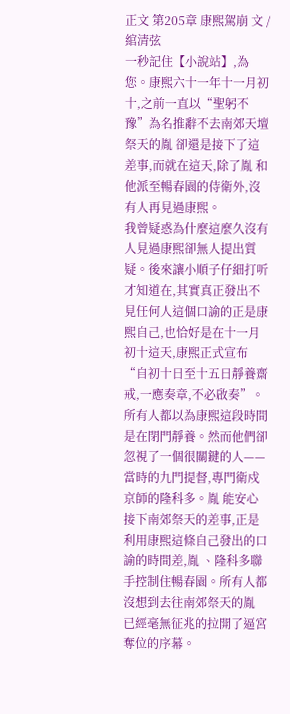正文 第205章 康熙駕崩 文 / 綰清弦
一秒記住【小說站】,為您。康熙六十一年十一月初十,之前一直以“聖躬不豫”為名推辭不去南郊天壇祭天的胤 卻還是接下了這差事,而就在這天,除了胤 和他派至暢春園的侍衛外,沒有人再見過康熙。
我曾疑惑為什麼這麼久沒有人見過康熙卻無人提出質疑。後來讓小順子仔細打听才知道在,其實真正發出不見任何人這個口諭的正是康熙自己,也恰好是在十一月初十這天,康熙正式宣布“自初十日至十五日靜養齋戒,一應奏章,不必啟奏”。所有人都以為康熙這段時間是在閉門靜養。然而他們卻忽視了一個很關鍵的人——當時的九門提督,專門衛戍京師的隆科多。胤 能安心接下南郊祭天的差事,正是利用康熙這條自己發出的口諭的時間差,胤 、隆科多聯手控制住暢春園。所有人都沒想到去往南郊祭天的胤 已經毫無征兆的拉開了逼宮奪位的序幕。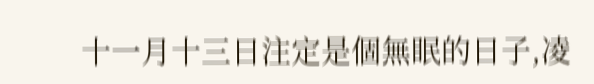十一月十三日注定是個無眠的日子,凌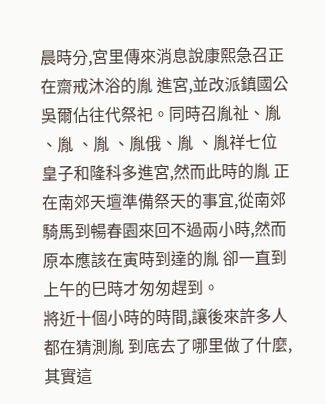晨時分,宮里傳來消息說康熙急召正在齋戒沐浴的胤 進宮,並改派鎮國公吳爾佔往代祭祀。同時召胤祉、胤 、胤 、胤 、胤俄、胤 、胤祥七位皇子和隆科多進宮,然而此時的胤 正在南郊天壇準備祭天的事宜,從南郊騎馬到暢春園來回不過兩小時,然而原本應該在寅時到達的胤 卻一直到上午的巳時才匆匆趕到。
將近十個小時的時間,讓後來許多人都在猜測胤 到底去了哪里做了什麼,其實這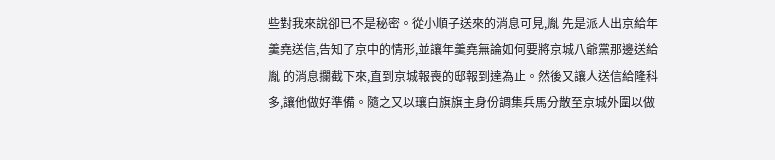些對我來說卻已不是秘密。從小順子送來的消息可見,胤 先是派人出京給年羹堯送信,告知了京中的情形,並讓年羹堯無論如何要將京城八爺黨那邊送給胤 的消息攔截下來,直到京城報喪的邸報到達為止。然後又讓人送信給隆科多,讓他做好準備。隨之又以瓖白旗旗主身份調集兵馬分散至京城外圍以做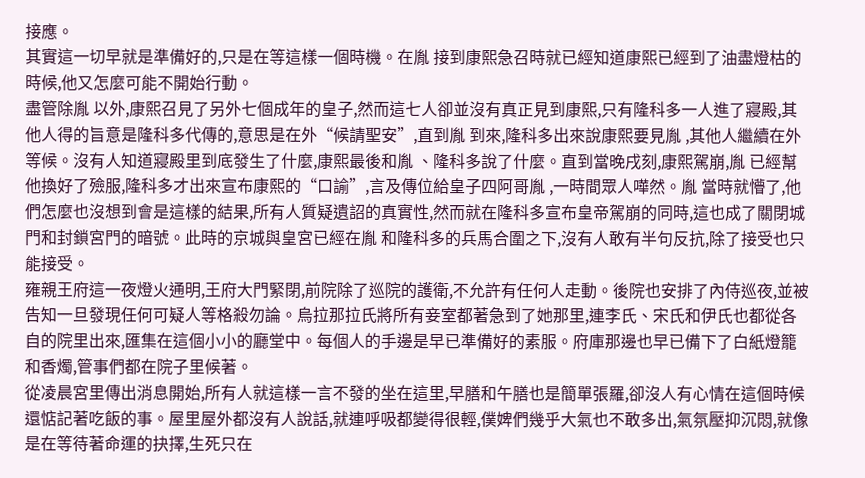接應。
其實這一切早就是準備好的,只是在等這樣一個時機。在胤 接到康熙急召時就已經知道康熙已經到了油盡燈枯的時候,他又怎麼可能不開始行動。
盡管除胤 以外,康熙召見了另外七個成年的皇子,然而這七人卻並沒有真正見到康熙,只有隆科多一人進了寢殿,其他人得的旨意是隆科多代傳的,意思是在外“候請聖安”,直到胤 到來,隆科多出來說康熙要見胤 ,其他人繼續在外等候。沒有人知道寢殿里到底發生了什麼,康熙最後和胤 、隆科多說了什麼。直到當晚戌刻,康熙駕崩,胤 已經幫他換好了殮服,隆科多才出來宣布康熙的“口諭”,言及傳位給皇子四阿哥胤 ,一時間眾人嘩然。胤 當時就懵了,他們怎麼也沒想到會是這樣的結果,所有人質疑遺詔的真實性,然而就在隆科多宣布皇帝駕崩的同時,這也成了關閉城門和封鎖宮門的暗號。此時的京城與皇宮已經在胤 和隆科多的兵馬合圍之下,沒有人敢有半句反抗,除了接受也只能接受。
雍親王府這一夜燈火通明,王府大門緊閉,前院除了巡院的護衛,不允許有任何人走動。後院也安排了內侍巡夜,並被告知一旦發現任何可疑人等格殺勿論。烏拉那拉氏將所有妾室都著急到了她那里,連李氏、宋氏和伊氏也都從各自的院里出來,匯集在這個小小的廳堂中。每個人的手邊是早已準備好的素服。府庫那邊也早已備下了白紙燈籠和香燭,管事們都在院子里候著。
從凌晨宮里傳出消息開始,所有人就這樣一言不發的坐在這里,早膳和午膳也是簡單張羅,卻沒人有心情在這個時候還惦記著吃飯的事。屋里屋外都沒有人說話,就連呼吸都變得很輕,僕婢們幾乎大氣也不敢多出,氣氛壓抑沉悶,就像是在等待著命運的抉擇,生死只在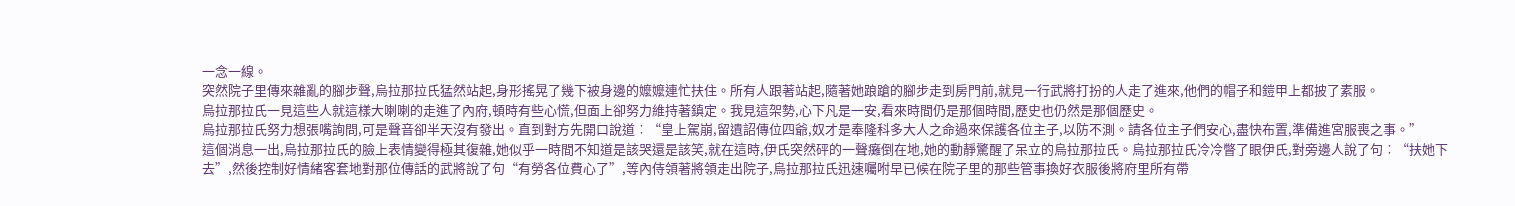一念一線。
突然院子里傳來雜亂的腳步聲,烏拉那拉氏猛然站起,身形搖晃了幾下被身邊的嬤嬤連忙扶住。所有人跟著站起,隨著她踉蹌的腳步走到房門前,就見一行武將打扮的人走了進來,他們的帽子和鎧甲上都披了素服。
烏拉那拉氏一見這些人就這樣大喇喇的走進了內府,頓時有些心慌,但面上卻努力維持著鎮定。我見這架勢,心下凡是一安,看來時間仍是那個時間,歷史也仍然是那個歷史。
烏拉那拉氏努力想張嘴詢問,可是聲音卻半天沒有發出。直到對方先開口說道︰“皇上駕崩,留遺詔傳位四爺,奴才是奉隆科多大人之命過來保護各位主子,以防不測。請各位主子們安心,盡快布置,準備進宮服喪之事。”
這個消息一出,烏拉那拉氏的臉上表情變得極其復雜,她似乎一時間不知道是該哭還是該笑,就在這時,伊氏突然砰的一聲癱倒在地,她的動靜驚醒了呆立的烏拉那拉氏。烏拉那拉氏冷冷瞥了眼伊氏,對旁邊人說了句︰“扶她下去”,然後控制好情緒客套地對那位傳話的武將說了句“有勞各位費心了”,等內侍領著將領走出院子,烏拉那拉氏迅速囑咐早已候在院子里的那些管事換好衣服後將府里所有帶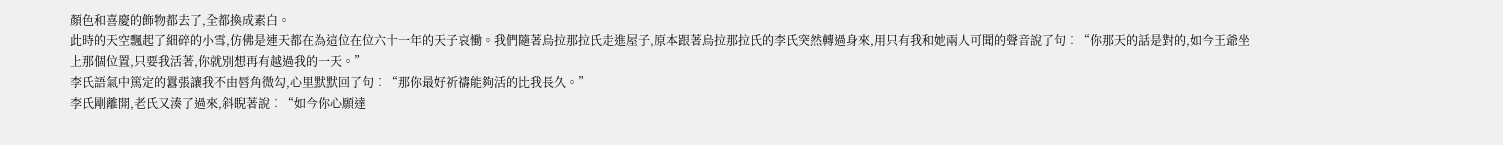顏色和喜慶的飾物都去了,全都換成素白。
此時的天空飄起了細碎的小雪,仿佛是連天都在為這位在位六十一年的天子哀慟。我們隨著烏拉那拉氏走進屋子,原本跟著烏拉那拉氏的李氏突然轉過身來,用只有我和她兩人可聞的聲音說了句︰“你那天的話是對的,如今王爺坐上那個位置,只要我活著,你就別想再有越過我的一天。”
李氏語氣中篤定的囂張讓我不由唇角微勾,心里默默回了句︰“那你最好祈禱能夠活的比我長久。”
李氏剛離開,老氏又湊了過來,斜睨著說︰“如今你心願達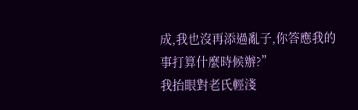成,我也沒再添過亂子,你答應我的事打算什麼時候辦?”
我抬眼對老氏輕淺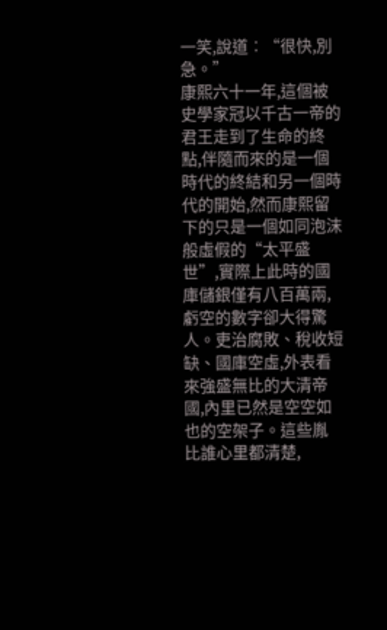一笑,說道︰“很快,別急。”
康熙六十一年,這個被史學家冠以千古一帝的君王走到了生命的終點,伴隨而來的是一個時代的終結和另一個時代的開始,然而康熙留下的只是一個如同泡沫般虛假的“太平盛世”,實際上此時的國庫儲銀僅有八百萬兩,虧空的數字卻大得驚人。吏治腐敗、稅收短缺、國庫空虛,外表看來強盛無比的大清帝國,內里已然是空空如也的空架子。這些胤 比誰心里都清楚,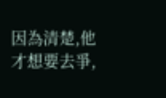因為清楚,他才想要去爭,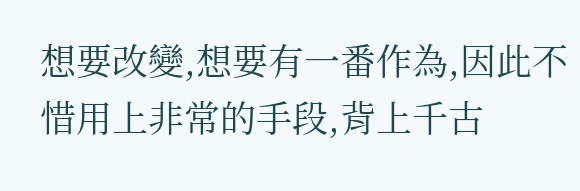想要改變,想要有一番作為,因此不惜用上非常的手段,背上千古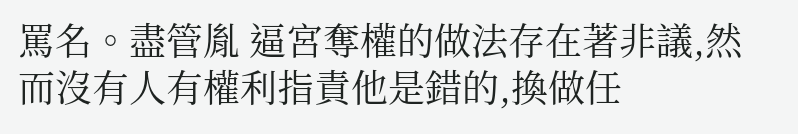罵名。盡管胤 逼宮奪權的做法存在著非議,然而沒有人有權利指責他是錯的,換做任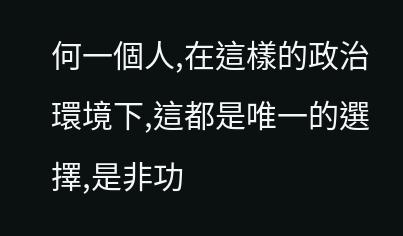何一個人,在這樣的政治環境下,這都是唯一的選擇,是非功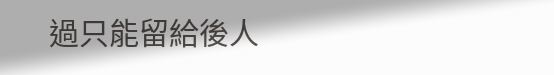過只能留給後人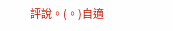評說。(。)自適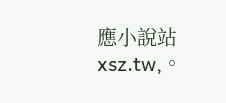應小說站xsz.tw,。